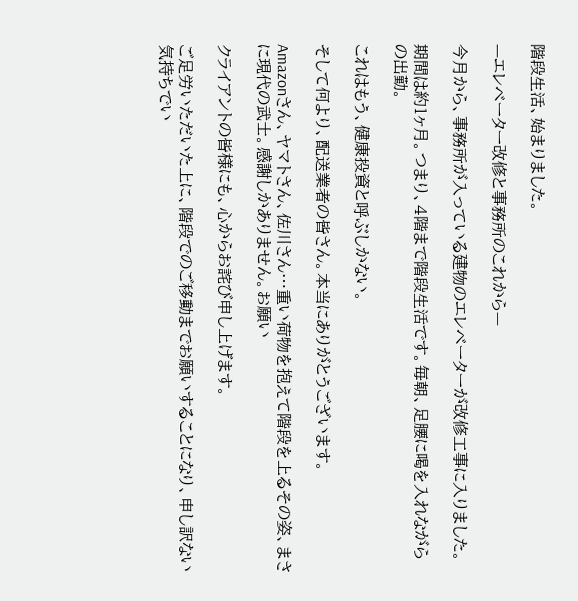階段生活、始まりました。

—エレベーター改修と事務所のこれから—

今月から、事務所が入っている建物のエレベーターが改修工事に入りました。

期間は約1ヶ月。つまり、4階まで階段生活です。毎朝、足腰に喝を入れながらの出勤。

これはもう、健康投資と呼ぶしかない。

そして何より、配送業者の皆さん。本当にありがとうございます。

Amazonさん、ヤマトさん、佐川さん…重い荷物を抱えて階段を上るその姿、まさに現代の武士。感謝しかありません。お願い

クライアントの皆様にも、心からお詫び申し上げます。

ご足労いただいた上に、階段でのご移動までお願いすることになり、申し訳ない気持ちでい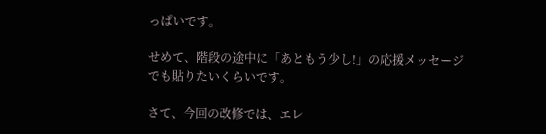っぱいです。

せめて、階段の途中に「あともう少し!」の応援メッセージでも貼りたいくらいです。

さて、今回の改修では、エレ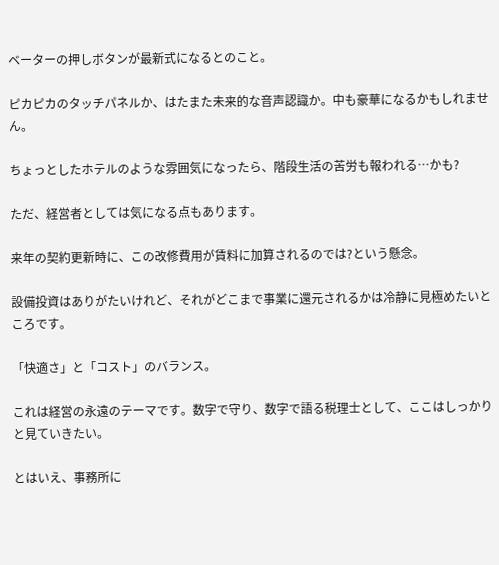ベーターの押しボタンが最新式になるとのこと。

ピカピカのタッチパネルか、はたまた未来的な音声認識か。中も豪華になるかもしれません。

ちょっとしたホテルのような雰囲気になったら、階段生活の苦労も報われる…かも?

ただ、経営者としては気になる点もあります。

来年の契約更新時に、この改修費用が賃料に加算されるのでは?という懸念。

設備投資はありがたいけれど、それがどこまで事業に還元されるかは冷静に見極めたいところです。

「快適さ」と「コスト」のバランス。

これは経営の永遠のテーマです。数字で守り、数字で語る税理士として、ここはしっかりと見ていきたい。

とはいえ、事務所に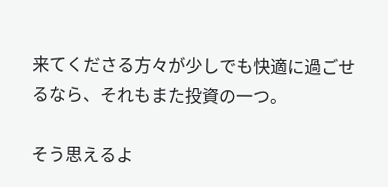来てくださる方々が少しでも快適に過ごせるなら、それもまた投資の一つ。

そう思えるよ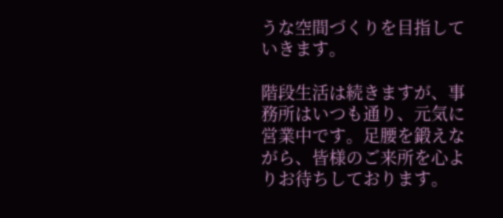うな空間づくりを目指していきます。

階段生活は続きますが、事務所はいつも通り、元気に営業中です。足腰を鍛えながら、皆様のご来所を心よりお待ちしております。